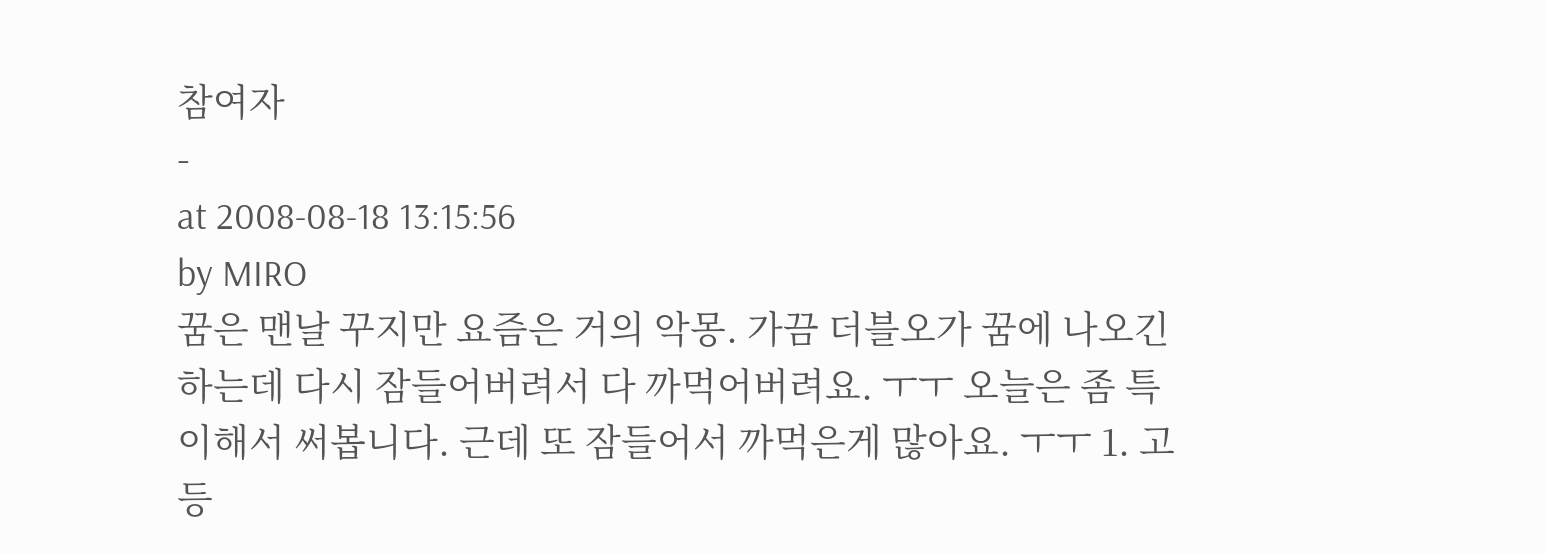참여자
-
at 2008-08-18 13:15:56
by MIRO
꿈은 맨날 꾸지만 요즘은 거의 악몽. 가끔 더블오가 꿈에 나오긴 하는데 다시 잠들어버려서 다 까먹어버려요. ㅜㅜ 오늘은 좀 특이해서 써봅니다. 근데 또 잠들어서 까먹은게 많아요. ㅜㅜ 1. 고등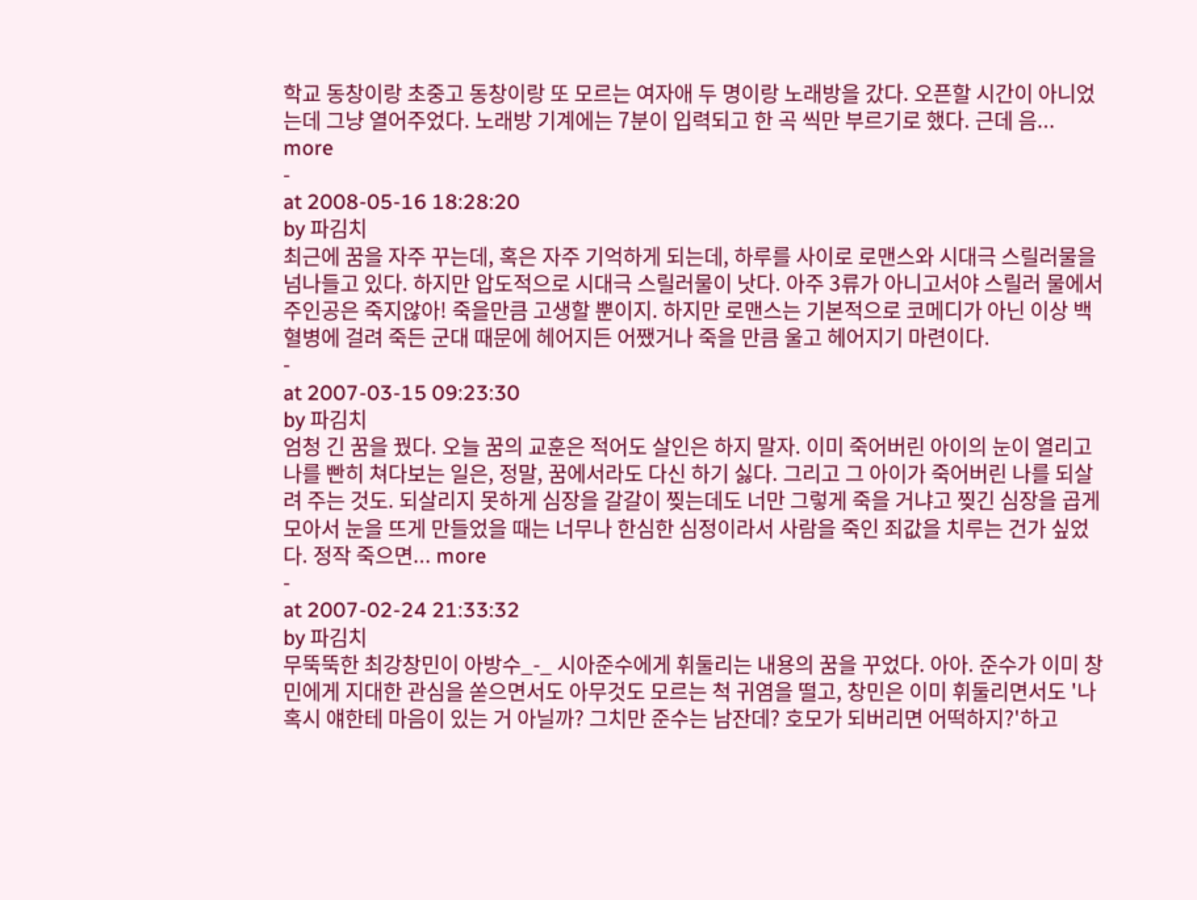학교 동창이랑 초중고 동창이랑 또 모르는 여자애 두 명이랑 노래방을 갔다. 오픈할 시간이 아니었는데 그냥 열어주었다. 노래방 기계에는 7분이 입력되고 한 곡 씩만 부르기로 했다. 근데 음... more
-
at 2008-05-16 18:28:20
by 파김치
최근에 꿈을 자주 꾸는데, 혹은 자주 기억하게 되는데, 하루를 사이로 로맨스와 시대극 스릴러물을 넘나들고 있다. 하지만 압도적으로 시대극 스릴러물이 낫다. 아주 3류가 아니고서야 스릴러 물에서 주인공은 죽지않아! 죽을만큼 고생할 뿐이지. 하지만 로맨스는 기본적으로 코메디가 아닌 이상 백혈병에 걸려 죽든 군대 때문에 헤어지든 어쨌거나 죽을 만큼 울고 헤어지기 마련이다.
-
at 2007-03-15 09:23:30
by 파김치
엄청 긴 꿈을 꿨다. 오늘 꿈의 교훈은 적어도 살인은 하지 말자. 이미 죽어버린 아이의 눈이 열리고 나를 빤히 쳐다보는 일은, 정말, 꿈에서라도 다신 하기 싫다. 그리고 그 아이가 죽어버린 나를 되살려 주는 것도. 되살리지 못하게 심장을 갈갈이 찢는데도 너만 그렇게 죽을 거냐고 찢긴 심장을 곱게 모아서 눈을 뜨게 만들었을 때는 너무나 한심한 심정이라서 사람을 죽인 죄값을 치루는 건가 싶었다. 정작 죽으면... more
-
at 2007-02-24 21:33:32
by 파김치
무뚝뚝한 최강창민이 아방수_-_ 시아준수에게 휘둘리는 내용의 꿈을 꾸었다. 아아. 준수가 이미 창민에게 지대한 관심을 쏟으면서도 아무것도 모르는 척 귀염을 떨고, 창민은 이미 휘둘리면서도 '나 혹시 얘한테 마음이 있는 거 아닐까? 그치만 준수는 남잔데? 호모가 되버리면 어떡하지?'하고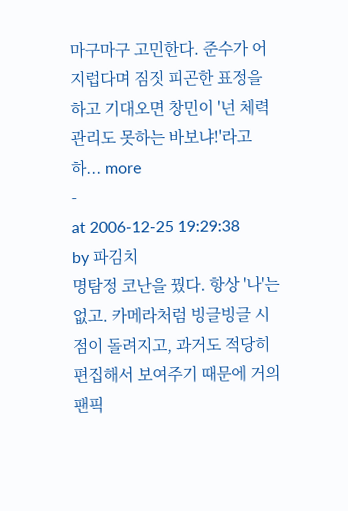마구마구 고민한다. 준수가 어지럽다며 짐짓 피곤한 표정을 하고 기대오면 창민이 '넌 체력관리도 못하는 바보냐!'라고 하... more
-
at 2006-12-25 19:29:38
by 파김치
명탐정 코난을 꿨다. 항상 '나'는 없고. 카메라처럼 빙글빙글 시점이 돌려지고, 과거도 적당히 편집해서 보여주기 때문에 거의 팬픽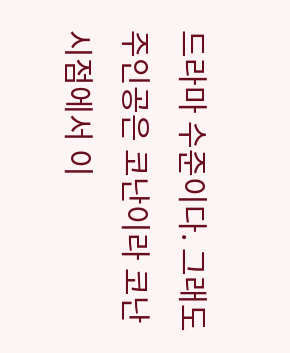드라마 수준이다. 그래도 주인공은 코난이라 코난 시점에서 이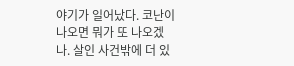야기가 일어났다. 코난이 나오면 뭐가 또 나오겠나. 살인 사건밖에 더 있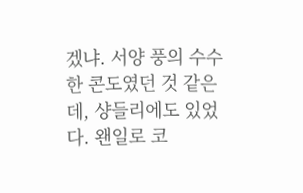겠냐. 서양 풍의 수수한 콘도였던 것 같은데, 샹들리에도 있었다. 왠일로 코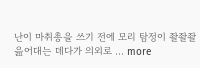난이 마취총을 쓰기 전에 모리 탐정이 좔좔좔 읊어대는 데다가 의외로 ... more